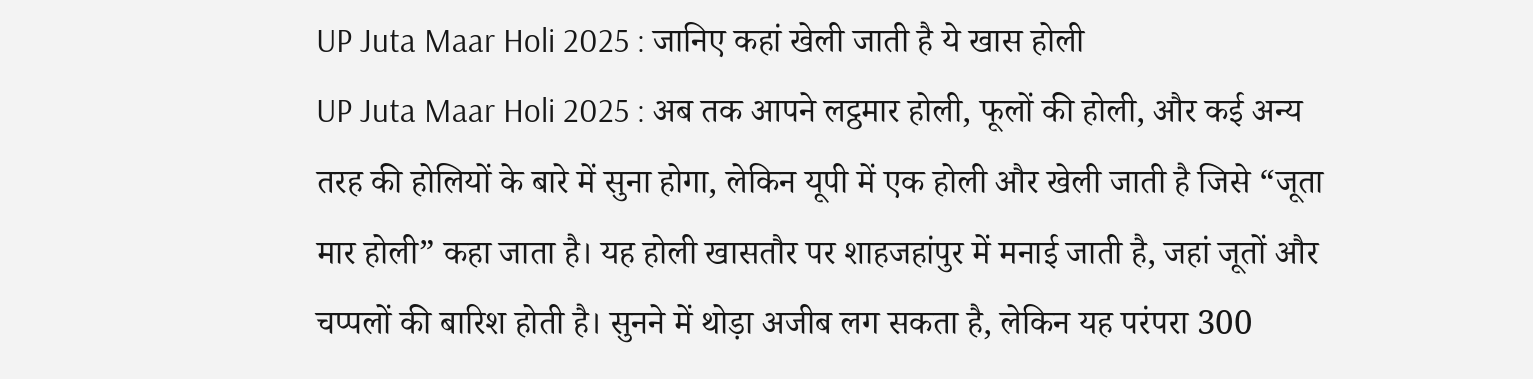UP Juta Maar Holi 2025 : जानिए कहां खेली जाती है ये खास होली
UP Juta Maar Holi 2025 : अब तक आपने लट्ठमार होली, फूलों की होली, और कई अन्य तरह की होलियों के बारे में सुना होगा, लेकिन यूपी में एक होली और खेली जाती है जिसे “जूता मार होली” कहा जाता है। यह होली खासतौर पर शाहजहांपुर में मनाई जाती है, जहां जूतों और चप्पलों की बारिश होती है। सुनने में थोड़ा अजीब लग सकता है, लेकिन यह परंपरा 300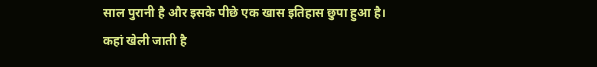साल पुरानी है और इसके पीछे एक खास इतिहास छुपा हुआ है।
कहां खेली जाती है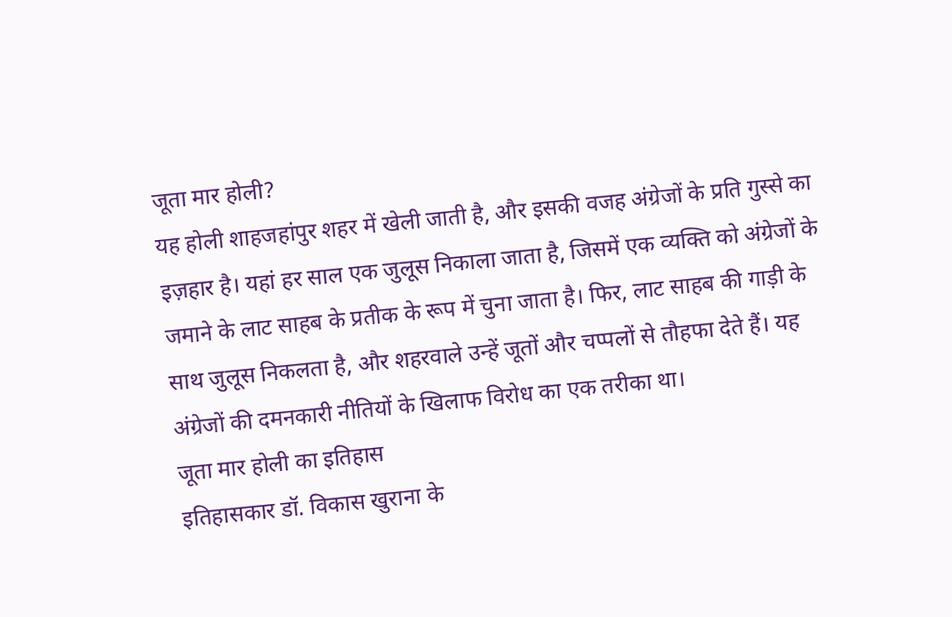जूता मार होली?
यह होली शाहजहांपुर शहर में खेली जाती है, और इसकी वजह अंग्रेजों के प्रति गुस्से का इज़हार है। यहां हर साल एक जुलूस निकाला जाता है, जिसमें एक व्यक्ति को अंग्रेजों के जमाने के लाट साहब के प्रतीक के रूप में चुना जाता है। फिर, लाट साहब की गाड़ी के साथ जुलूस निकलता है, और शहरवाले उन्हें जूतों और चप्पलों से तौहफा देते हैं। यह अंग्रेजों की दमनकारी नीतियों के खिलाफ विरोध का एक तरीका था।
जूता मार होली का इतिहास
इतिहासकार डॉ. विकास खुराना के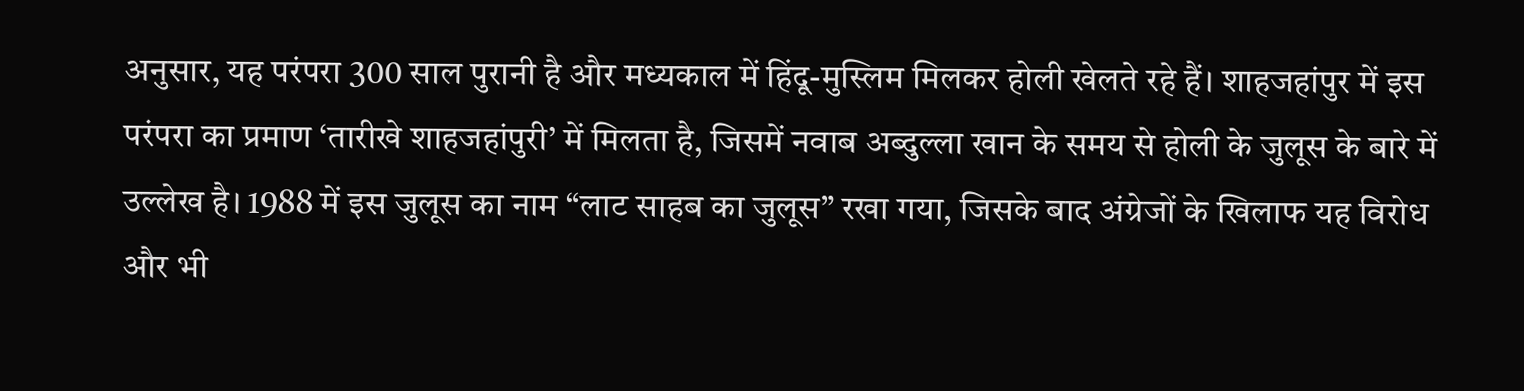अनुसार, यह परंपरा 300 साल पुरानी है और मध्यकाल में हिंदू-मुस्लिम मिलकर होली खेलते रहे हैं। शाहजहांपुर में इस परंपरा का प्रमाण ‘तारीखे शाहजहांपुरी’ में मिलता है, जिसमें नवाब अब्दुल्ला खान के समय से होली के जुलूस के बारे में उल्लेख है। 1988 में इस जुलूस का नाम “लाट साहब का जुलूस” रखा गया, जिसके बाद अंग्रेजों के खिलाफ यह विरोध और भी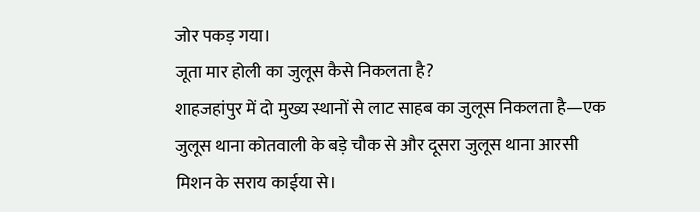जोर पकड़ गया।
जूता मार होली का जुलूस कैसे निकलता है?
शाहजहांपुर में दो मुख्य स्थानों से लाट साहब का जुलूस निकलता है—एक जुलूस थाना कोतवाली के बड़े चौक से और दूसरा जुलूस थाना आरसी मिशन के सराय काईया से।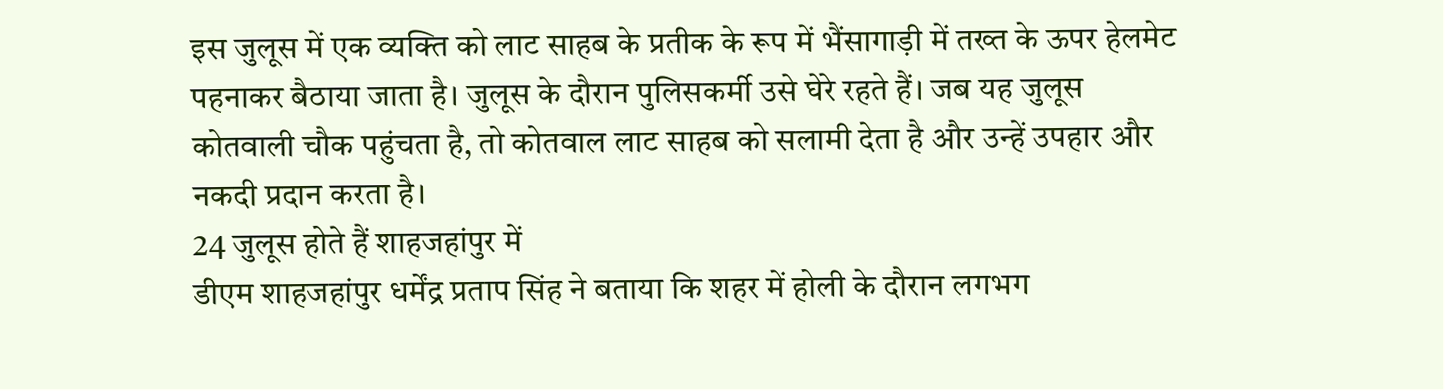इस जुलूस में एक व्यक्ति को लाट साहब के प्रतीक के रूप में भैंसागाड़ी में तख्त के ऊपर हेलमेट पहनाकर बैठाया जाता है। जुलूस के दौरान पुलिसकर्मी उसे घेरे रहते हैं। जब यह जुलूस कोतवाली चौक पहुंचता है, तो कोतवाल लाट साहब को सलामी देता है और उन्हें उपहार और नकदी प्रदान करता है।
24 जुलूस होते हैं शाहजहांपुर में
डीएम शाहजहांपुर धर्मेंद्र प्रताप सिंह ने बताया कि शहर में होली के दौरान लगभग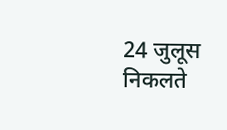24 जुलूस निकलते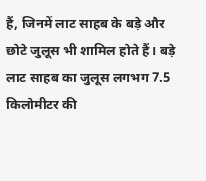हैं, जिनमें लाट साहब के बड़े और छोटे जुलूस भी शामिल होते हैं। बड़े लाट साहब का जुलूस लगभग 7.5 किलोमीटर की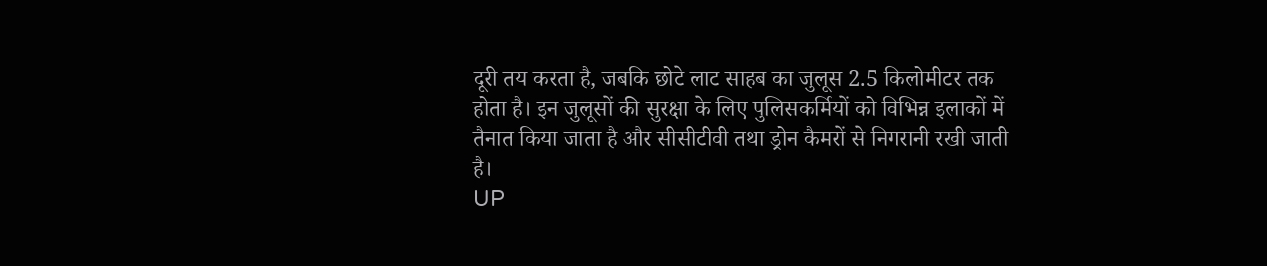दूरी तय करता है, जबकि छोटे लाट साहब का जुलूस 2.5 किलोमीटर तक होता है। इन जुलूसों की सुरक्षा के लिए पुलिसकर्मियों को विभिन्न इलाकों में तैनात किया जाता है और सीसीटीवी तथा ड्रोन कैमरों से निगरानी रखी जाती है।
UP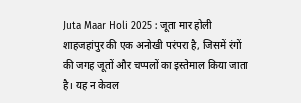Juta Maar Holi 2025 : जूता मार होली शाहजहांपुर की एक अनोखी परंपरा है, जिसमें रंगों की जगह जूतों और चप्पलों का इस्तेमाल किया जाता है। यह न केवल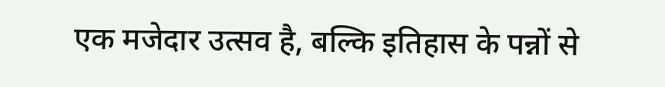एक मजेदार उत्सव है, बल्कि इतिहास के पन्नों से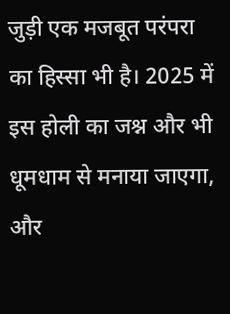जुड़ी एक मजबूत परंपरा का हिस्सा भी है। 2025 में इस होली का जश्न और भी धूमधाम से मनाया जाएगा, और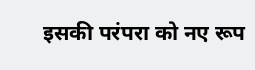इसकी परंपरा को नए रूप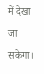में देखा जा सकेगा।